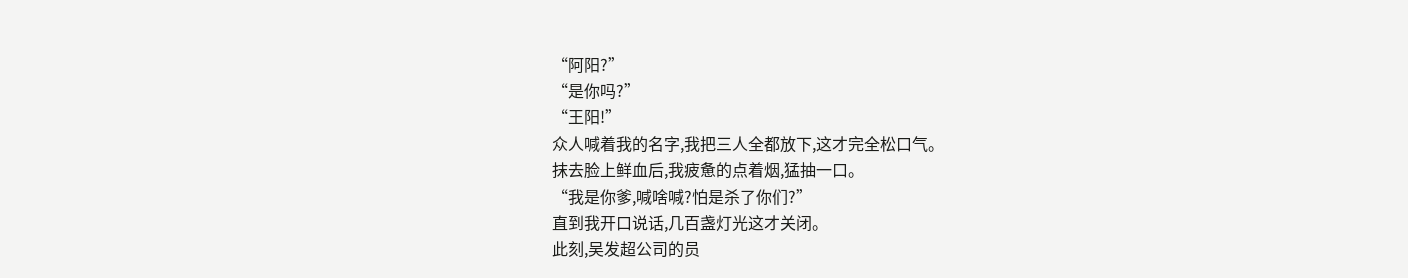“阿阳?”
“是你吗?”
“王阳!”
众人喊着我的名字,我把三人全都放下,这才完全松口气。
抹去脸上鲜血后,我疲惫的点着烟,猛抽一口。
“我是你爹,喊啥喊?怕是杀了你们?”
直到我开口说话,几百盏灯光这才关闭。
此刻,吴发超公司的员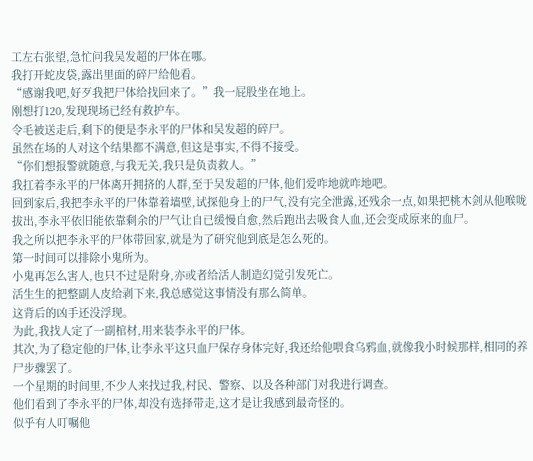工左右张望,急忙问我吴发超的尸体在哪。
我打开蛇皮袋,露出里面的碎尸给他看。
“感谢我吧,好歹我把尸体给找回来了。”我一屁股坐在地上。
刚想打120,发现现场已经有救护车。
令毛被送走后,剩下的便是李永平的尸体和吴发超的碎尸。
虽然在场的人对这个结果都不满意,但这是事实,不得不接受。
“你们想报警就随意,与我无关,我只是负责救人。”
我扛着李永平的尸体离开拥挤的人群,至于吴发超的尸体,他们爱咋地就咋地吧。
回到家后,我把李永平的尸体靠着墙壁,试探他身上的尸气,没有完全泄露,还残余一点,如果把桃木剑从他喉咙拔出,李永平依旧能依靠剩余的尸气让自已缓慢自愈,然后跑出去吸食人血,还会变成原来的血尸。
我之所以把李永平的尸体带回家,就是为了研究他到底是怎么死的。
第一时间可以排除小鬼所为。
小鬼再怎么害人,也只不过是附身,亦或者给活人制造幻觉引发死亡。
活生生的把整副人皮给剥下来,我总感觉这事情没有那么简单。
这背后的凶手还没浮现。
为此,我找人定了一副棺材,用来装李永平的尸体。
其次,为了稳定他的尸体,让李永平这只血尸保存身体完好,我还给他喂食乌鸦血,就像我小时候那样,相同的养尸步骤罢了。
一个星期的时间里,不少人来找过我,村民、警察、以及各种部门对我进行调查。
他们看到了李永平的尸体,却没有选择带走,这才是让我感到最奇怪的。
似乎有人叮嘱他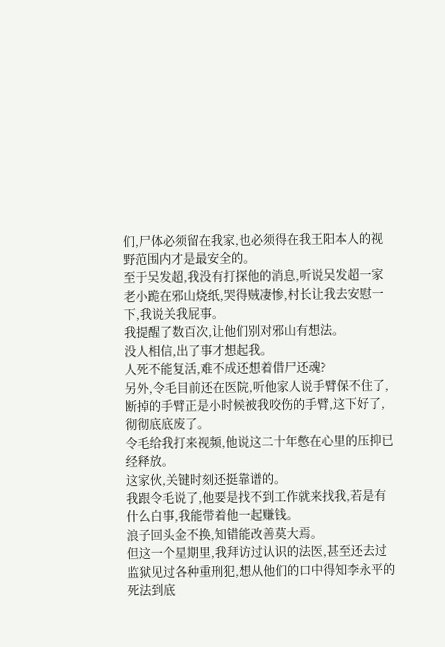们,尸体必须留在我家,也必须得在我王阳本人的视野范围内才是最安全的。
至于吴发超,我没有打探他的消息,听说吴发超一家老小跪在邪山烧纸,哭得贼凄惨,村长让我去安慰一下,我说关我屁事。
我提醒了数百次,让他们别对邪山有想法。
没人相信,出了事才想起我。
人死不能复活,难不成还想着借尸还魂?
另外,令毛目前还在医院,听他家人说手臂保不住了,断掉的手臂正是小时候被我咬伤的手臂,这下好了,彻彻底底废了。
令毛给我打来视频,他说这二十年憋在心里的压抑已经释放。
这家伙,关键时刻还挺靠谱的。
我跟令毛说了,他要是找不到工作就来找我,若是有什么白事,我能带着他一起赚钱。
浪子回头金不换,知错能改善莫大焉。
但这一个星期里,我拜访过认识的法医,甚至还去过监狱见过各种重刑犯,想从他们的口中得知李永平的死法到底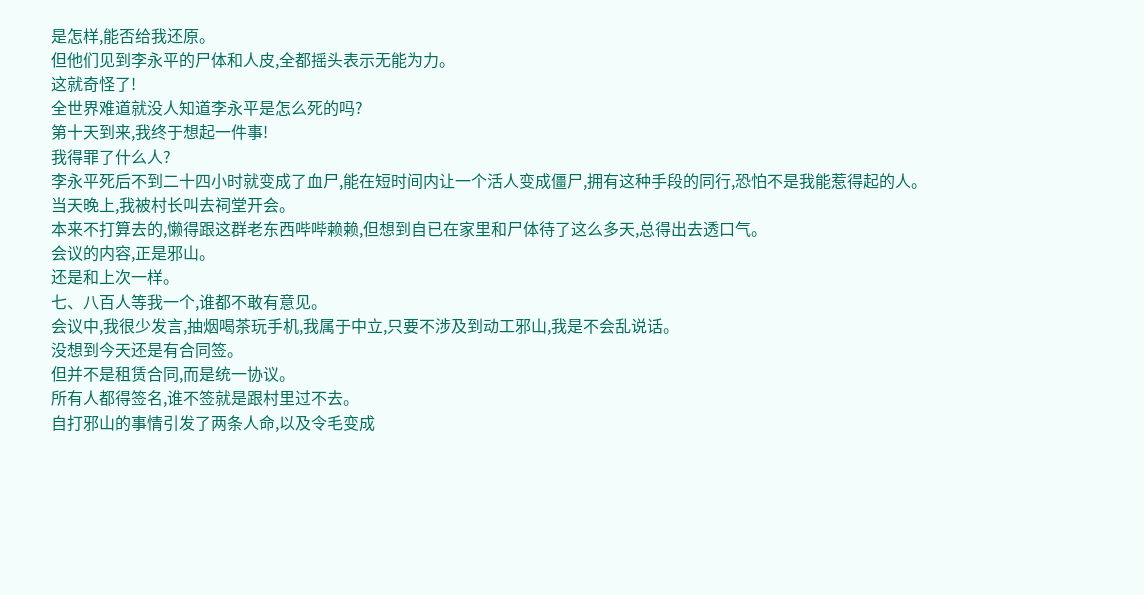是怎样,能否给我还原。
但他们见到李永平的尸体和人皮,全都摇头表示无能为力。
这就奇怪了!
全世界难道就没人知道李永平是怎么死的吗?
第十天到来,我终于想起一件事!
我得罪了什么人?
李永平死后不到二十四小时就变成了血尸,能在短时间内让一个活人变成僵尸,拥有这种手段的同行,恐怕不是我能惹得起的人。
当天晚上,我被村长叫去祠堂开会。
本来不打算去的,懒得跟这群老东西哔哔赖赖,但想到自已在家里和尸体待了这么多天,总得出去透口气。
会议的内容,正是邪山。
还是和上次一样。
七、八百人等我一个,谁都不敢有意见。
会议中,我很少发言,抽烟喝茶玩手机,我属于中立,只要不涉及到动工邪山,我是不会乱说话。
没想到今天还是有合同签。
但并不是租赁合同,而是统一协议。
所有人都得签名,谁不签就是跟村里过不去。
自打邪山的事情引发了两条人命,以及令毛变成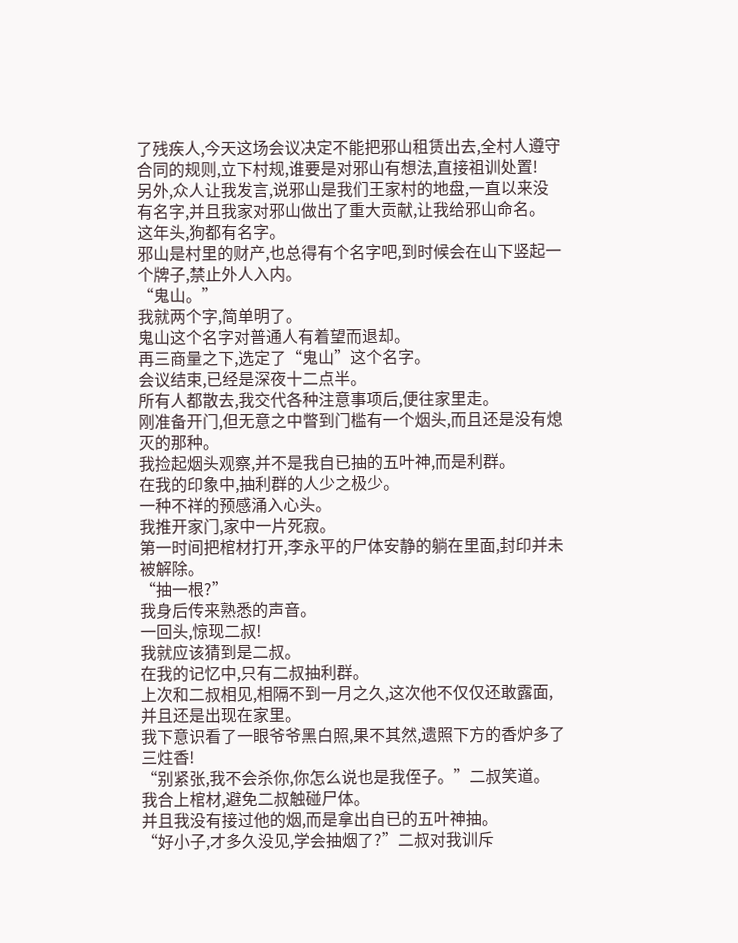了残疾人,今天这场会议决定不能把邪山租赁出去,全村人遵守合同的规则,立下村规,谁要是对邪山有想法,直接祖训处置!
另外,众人让我发言,说邪山是我们王家村的地盘,一直以来没有名字,并且我家对邪山做出了重大贡献,让我给邪山命名。
这年头,狗都有名字。
邪山是村里的财产,也总得有个名字吧,到时候会在山下竖起一个牌子,禁止外人入内。
“鬼山。”
我就两个字,简单明了。
鬼山这个名字对普通人有着望而退却。
再三商量之下,选定了“鬼山”这个名字。
会议结束,已经是深夜十二点半。
所有人都散去,我交代各种注意事项后,便往家里走。
刚准备开门,但无意之中瞥到门槛有一个烟头,而且还是没有熄灭的那种。
我捡起烟头观察,并不是我自已抽的五叶神,而是利群。
在我的印象中,抽利群的人少之极少。
一种不祥的预感涌入心头。
我推开家门,家中一片死寂。
第一时间把棺材打开,李永平的尸体安静的躺在里面,封印并未被解除。
“抽一根?”
我身后传来熟悉的声音。
一回头,惊现二叔!
我就应该猜到是二叔。
在我的记忆中,只有二叔抽利群。
上次和二叔相见,相隔不到一月之久,这次他不仅仅还敢露面,并且还是出现在家里。
我下意识看了一眼爷爷黑白照,果不其然,遗照下方的香炉多了三炷香!
“别紧张,我不会杀你,你怎么说也是我侄子。”二叔笑道。
我合上棺材,避免二叔触碰尸体。
并且我没有接过他的烟,而是拿出自已的五叶神抽。
“好小子,才多久没见,学会抽烟了?”二叔对我训斥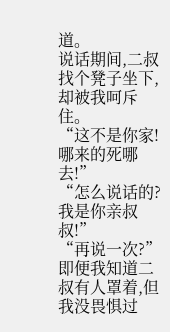道。
说话期间,二叔找个凳子坐下,却被我呵斥住。
“这不是你家!哪来的死哪去!”
“怎么说话的?我是你亲叔叔!”
“再说一次?”
即便我知道二叔有人罩着,但我没畏惧过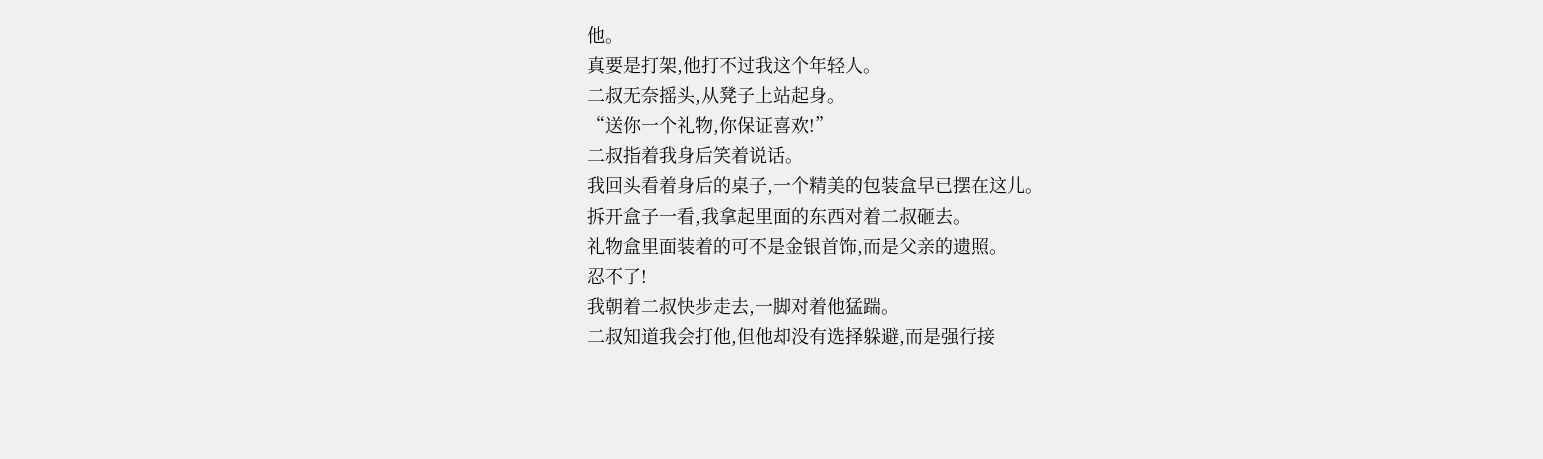他。
真要是打架,他打不过我这个年轻人。
二叔无奈摇头,从凳子上站起身。
“送你一个礼物,你保证喜欢!”
二叔指着我身后笑着说话。
我回头看着身后的桌子,一个精美的包装盒早已摆在这儿。
拆开盒子一看,我拿起里面的东西对着二叔砸去。
礼物盒里面装着的可不是金银首饰,而是父亲的遗照。
忍不了!
我朝着二叔快步走去,一脚对着他猛踹。
二叔知道我会打他,但他却没有选择躲避,而是强行接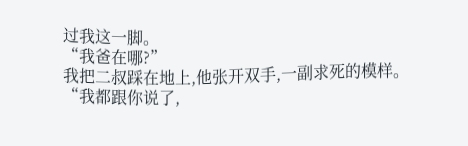过我这一脚。
“我爸在哪?”
我把二叔踩在地上,他张开双手,一副求死的模样。
“我都跟你说了,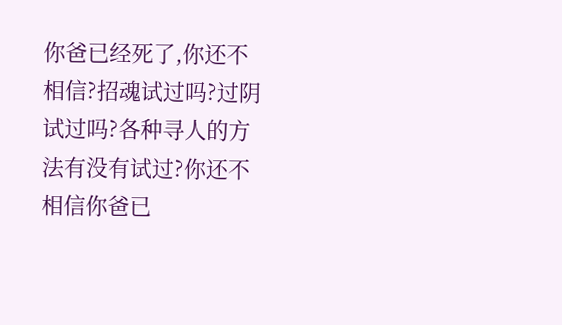你爸已经死了,你还不相信?招魂试过吗?过阴试过吗?各种寻人的方法有没有试过?你还不相信你爸已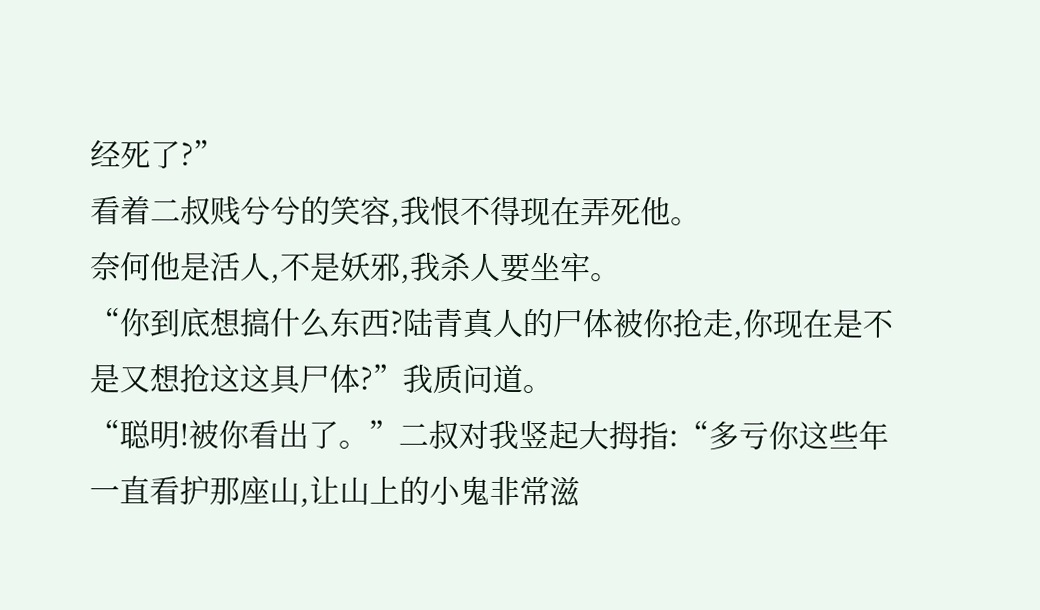经死了?”
看着二叔贱兮兮的笑容,我恨不得现在弄死他。
奈何他是活人,不是妖邪,我杀人要坐牢。
“你到底想搞什么东西?陆青真人的尸体被你抢走,你现在是不是又想抢这这具尸体?”我质问道。
“聪明!被你看出了。”二叔对我竖起大拇指:“多亏你这些年一直看护那座山,让山上的小鬼非常滋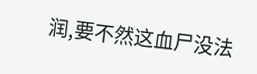润,要不然这血尸没法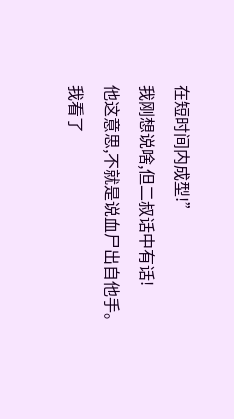在短时间内成型!”
我刚想说啥,但二叔话中有话!
他这意思,不就是说血尸出自他手。
我看了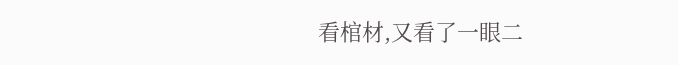看棺材,又看了一眼二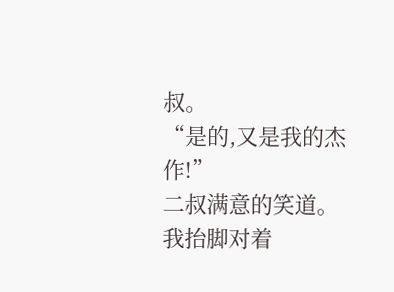叔。
“是的,又是我的杰作!”
二叔满意的笑道。
我抬脚对着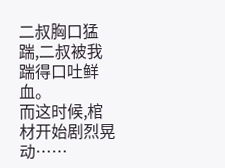二叔胸口猛踹,二叔被我踹得口吐鲜血。
而这时候,棺材开始剧烈晃动……